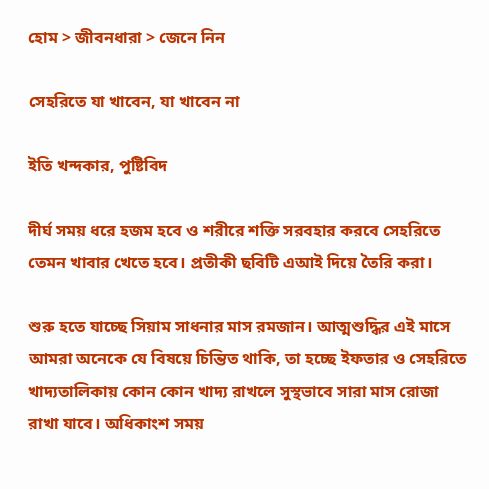হোম > জীবনধারা > জেনে নিন

সেহরিতে যা খাবেন, যা খাবেন না

ইতি খন্দকার, পুষ্টিবিদ

দীর্ঘ সময় ধরে হজম হবে ও শরীরে শক্তি সরবহার করবে সেহরিতে তেমন খাবার খেতে হবে। প্রতীকী ছবিটি এআই দিয়ে তৈরি করা।

শুরু হতে যাচ্ছে সিয়াম সাধনার মাস রমজান। আত্মশুদ্ধির এই মাসে আমরা অনেকে যে বিষয়ে চিন্তিত থাকি, তা হচ্ছে ইফতার ও সেহরিতে খাদ্যতালিকায় কোন কোন খাদ্য রাখলে সুস্থভাবে সারা মাস রোজা রাখা যাবে। অধিকাংশ সময়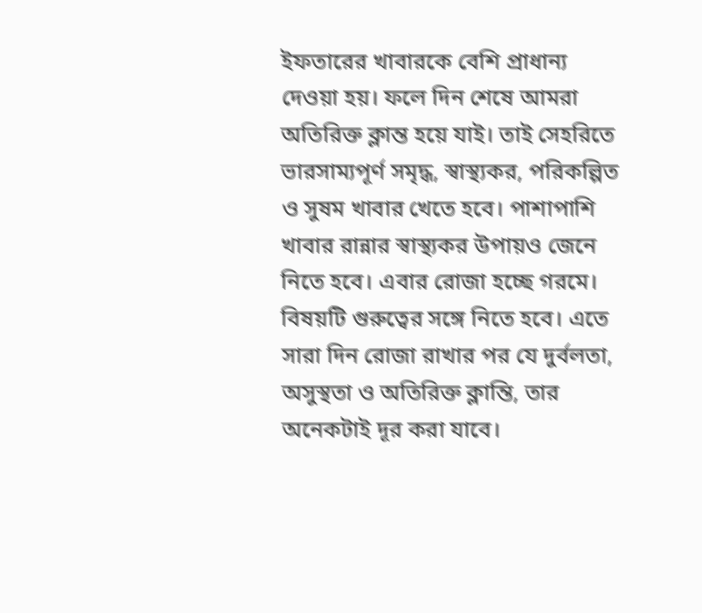ইফতারের খাবারকে বেশি প্রাধান্য দেওয়া হয়। ফলে দিন শেষে আমরা অতিরিক্ত ক্লান্ত হয়ে যাই। তাই সেহরিতে ভারসাম্যপূর্ণ সমৃদ্ধ, স্বাস্থ্যকর, পরিকল্পিত ও সুষম খাবার খেতে হবে। পাশাপাশি খাবার রান্নার স্বাস্থ্যকর উপায়ও জেনে নিতে হবে। এবার রোজা হচ্ছে গরমে। বিষয়টি গুরুত্বের সঙ্গে নিতে হবে। এতে সারা দিন রোজা রাখার পর যে দুর্বলতা, অসুস্থতা ও অতিরিক্ত ক্লান্তি, তার অনেকটাই দূর করা যাবে।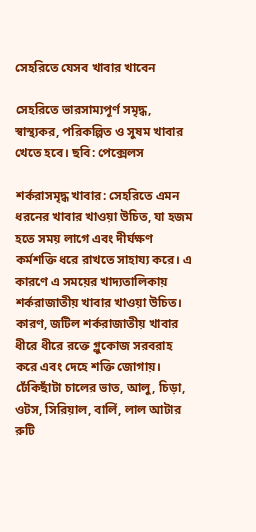সেহরিতে যেসব খাবার খাবেন

সেহরিতে ভারসাম্যপূর্ণ সমৃদ্ধ, স্বাস্থ্যকর, পরিকল্পিত ও সুষম খাবার খেতে হবে। ছবি: পেক্সেলস

শর্করাসমৃদ্ধ খাবার: সেহরিতে এমন ধরনের খাবার খাওয়া উচিত, যা হজম হতে সময় লাগে এবং দীর্ঘক্ষণ কর্মশক্তি ধরে রাখতে সাহায্য করে। এ কারণে এ সময়ের খাদ্যতালিকায় শর্করাজাতীয় খাবার খাওয়া উচিত। কারণ, জটিল শর্করাজাতীয় খাবার ধীরে ধীরে রক্তে গ্লুকোজ সরবরাহ করে এবং দেহে শক্তি জোগায়। ঢেঁকিছাঁটা চালের ভাত, আলু, চিড়া, ওটস, সিরিয়াল, বার্লি, লাল আটার রুটি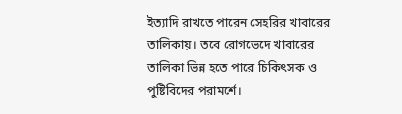ইত্যাদি রাখতে পারেন সেহরির খাবারের তালিকায়। তবে রোগভেদে খাবারের তালিকা ভিন্ন হতে পারে চিকিৎসক ও পুষ্টিবিদের পরামর্শে।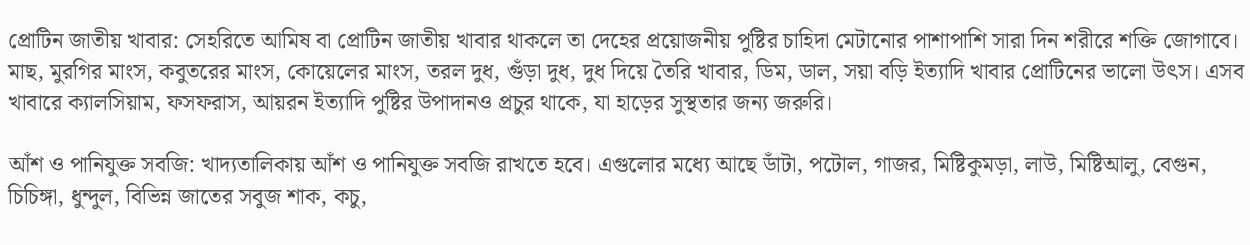প্রোটিন জাতীয় খাবার: সেহরিতে আমিষ বা প্রোটিন জাতীয় খাবার থাকলে তা দেহের প্রয়োজনীয় পুষ্টির চাহিদা মেটানোর পাশাপাশি সারা দিন শরীরে শক্তি জোগাবে। মাছ, মুরগির মাংস, কবুতরের মাংস, কোয়েলের মাংস, তরল দুধ, গুঁড়া দুধ, দুধ দিয়ে তৈরি খাবার, ডিম, ডাল, সয়া বড়ি ইত্যাদি খাবার প্রোটিনের ভালো উৎস। এসব খাবারে ক্যালসিয়াম, ফসফরাস, আয়রন ইত্যাদি পুষ্টির উপাদানও প্রচুর থাকে, যা হাড়ের সুস্থতার জন্য জরুরি।

আঁশ ও পানিযুক্ত সবজি: খাদ্যতালিকায় আঁশ ও পানিযুক্ত সবজি রাখতে হবে। এগুলোর মধ্যে আছে ডাঁটা, পটোল, গাজর, মিষ্টিকুমড়া, লাউ, মিষ্টিআলু, বেগুন, চিচিঙ্গা, ধুন্দুল, বিভিন্ন জাতের সবুজ শাক, কচু,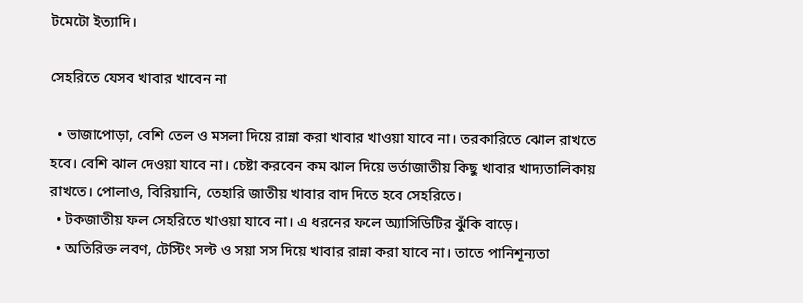টমেটো ইত্যাদি।

সেহরিতে যেসব খাবার খাবেন না

  • ভাজাপোড়া, বেশি তেল ও মসলা দিয়ে রান্না করা খাবার খাওয়া যাবে না। তরকারিতে ঝোল রাখতে হবে। বেশি ঝাল দেওয়া যাবে না। চেষ্টা করবেন কম ঝাল দিয়ে ভর্তাজাতীয় কিছু খাবার খাদ্যতালিকায় রাখতে। পোলাও, বিরিয়ানি, তেহারি জাতীয় খাবার বাদ দিতে হবে সেহরিতে।
  • টকজাতীয় ফল সেহরিতে খাওয়া যাবে না। এ ধরনের ফলে অ্যাসিডিটির ঝুঁকি বাড়ে।
  • অতিরিক্ত লবণ, টেস্টিং সল্ট ও সয়া সস দিয়ে খাবার রান্না করা যাবে না। তাতে পানিশূন্যতা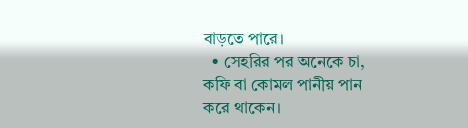বাড়তে পারে।
  • সেহরির পর অনেকে চা, কফি বা কোমল পানীয় পান করে থাকেন।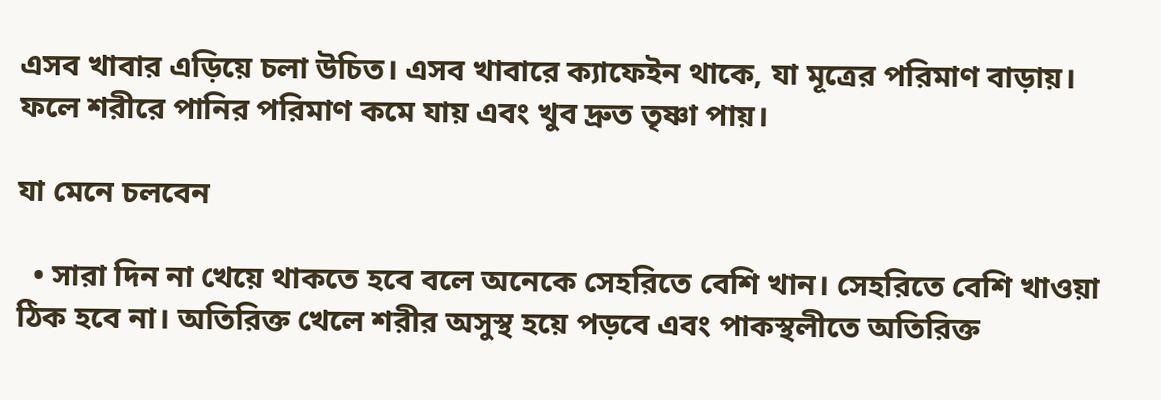এসব খাবার এড়িয়ে চলা উচিত। এসব খাবারে ক্যাফেইন থাকে, যা মূত্রের পরিমাণ বাড়ায়। ফলে শরীরে পানির পরিমাণ কমে যায় এবং খুব দ্রুত তৃষ্ণা পায়।

যা মেনে চলবেন

  • সারা দিন না খেয়ে থাকতে হবে বলে অনেকে সেহরিতে বেশি খান। সেহরিতে বেশি খাওয়া ঠিক হবে না। অতিরিক্ত খেলে শরীর অসুস্থ হয়ে পড়বে এবং পাকস্থলীতে অতিরিক্ত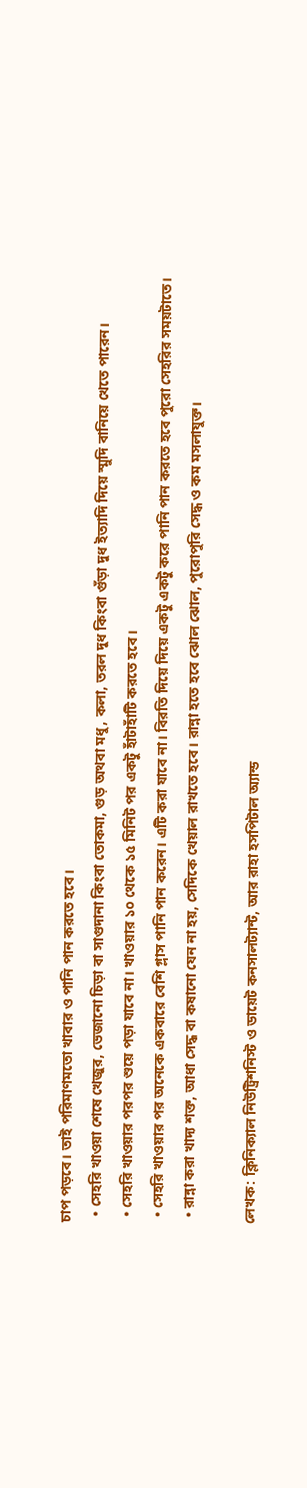চাপ পড়বে। তাই পরিমাণমতো খাবার ও পানি পান করতে হবে।
  • সেহরি খাওয়া শেষে খেজুর, ভেজানো চিড়া বা সাগুদানা কিংবা তোকমা, গুড় অথবা মধু, কলা, তরল দুধ কিংবা গুঁড়া দুধ ইত্যাদি দিয়ে স্মুদি বানিয়ে খেতে পারেন।
  • সেহরি খাওয়ার পরপর শুয়ে পড়া যাবে না। খাওয়ার ১০ থেকে ১৫ মিনিট পর একটু হাঁটাহাঁটি করতে হবে।
  • সেহরি খাওয়ার পর অনেকে একবারে বেশি গ্লাস পানি পান করেন। এটি করা যাবে না। বিরতি দিয়ে দিয়ে একটু একটু করে পানি পান করতে হবে পুরো সেহরির সময়টাতে।
  • রান্না করা খাদ্য শক্ত, আধা সেদ্ধ বা কষানো যেন না হয়, সেদিকে খেয়াল রাখতে হবে। রান্না হতে হবে ঝোল ঝোল, পুরোপুরি সেদ্ধ ও কম মসলাযুক্ত।

লেখক: ক্লিনিক্যাল নিউট্রিশনিস্ট ও ডায়েট কনসালট্যান্ট, আর রাহা হসপিটাল অ্যান্ড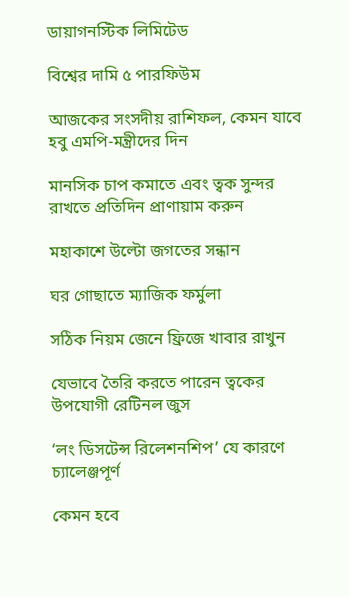ডায়াগনস্টিক লিমিটেড

বিশ্বের দামি ৫ পারফিউম

আজকের সংসদীয় রাশিফল, কেমন যাবে হবু এমপি-মন্ত্রীদের দিন

মানসিক চাপ কমাতে এবং ত্বক সুন্দর রাখতে প্রতিদিন প্রাণায়াম করুন

মহাকাশে উল্টো জগতের সন্ধান

ঘর গোছাতে ম্যাজিক ফর্মুলা

সঠিক নিয়ম জেনে ফ্রিজে খাবার রাখুন

যেভাবে তৈরি করতে পারেন ত্বকের উপযোগী রেটিনল জুস

‘লং ডিসটেন্স রিলেশনশিপ’ যে কারণে চ্যালেঞ্জপূর্ণ

কেমন হবে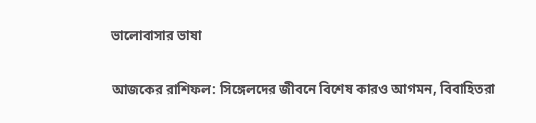ভালোবাসার ভাষা

আজকের রাশিফল: সিঙ্গেলদের জীবনে বিশেষ কারও আগমন, বিবাহিতরা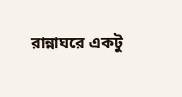রান্নাঘরে একটু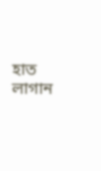হাত লাগান